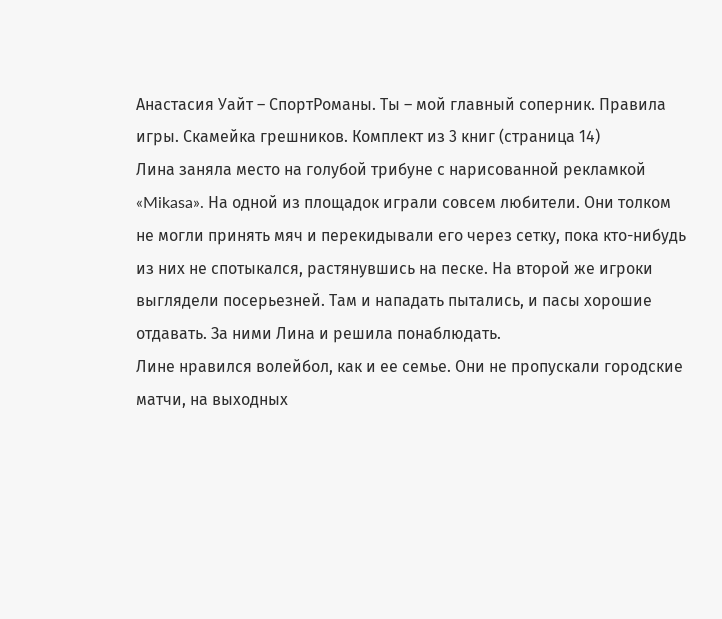Анастасия Уайт – СпортРоманы. Ты – мой главный соперник. Правила игры. Скамейка грешников. Комплект из 3 книг (страница 14)
Лина заняла место на голубой трибуне с нарисованной рекламкой «Mikasa». На одной из площадок играли совсем любители. Они толком не могли принять мяч и перекидывали его через сетку, пока кто-нибудь из них не спотыкался, растянувшись на песке. На второй же игроки выглядели посерьезней. Там и нападать пытались, и пасы хорошие отдавать. За ними Лина и решила понаблюдать.
Лине нравился волейбол, как и ее семье. Они не пропускали городские матчи, на выходных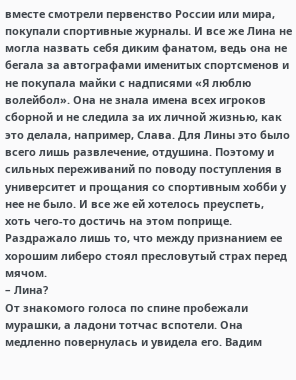вместе смотрели первенство России или мира, покупали спортивные журналы. И все же Лина не могла назвать себя диким фанатом, ведь она не бегала за автографами именитых спортсменов и не покупала майки с надписями «Я люблю волейбол». Она не знала имена всех игроков сборной и не следила за их личной жизнью, как это делала, например, Слава. Для Лины это было всего лишь развлечение, отдушина. Поэтому и сильных переживаний по поводу поступления в университет и прощания со спортивным хобби у нее не было. И все же ей хотелось преуспеть, хоть чего-то достичь на этом поприще. Раздражало лишь то, что между признанием ее хорошим либеро стоял пресловутый страх перед мячом.
– Лина?
От знакомого голоса по спине пробежали мурашки, а ладони тотчас вспотели. Она медленно повернулась и увидела его. Вадим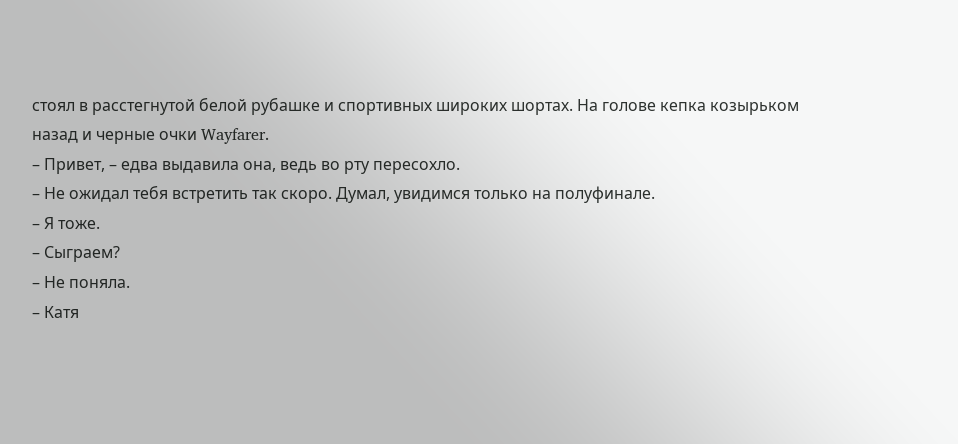стоял в расстегнутой белой рубашке и спортивных широких шортах. На голове кепка козырьком назад и черные очки Wayfarer.
– Привет, – едва выдавила она, ведь во рту пересохло.
– Не ожидал тебя встретить так скоро. Думал, увидимся только на полуфинале.
– Я тоже.
– Сыграем?
– Не поняла.
– Катя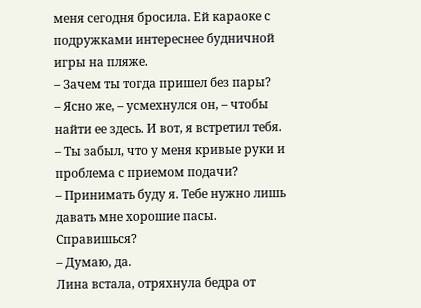меня сегодня бросила. Ей караоке с подружками интереснее будничной игры на пляже.
– Зачем ты тогда пришел без пары?
– Ясно же, – усмехнулся он, – чтобы найти ее здесь. И вот, я встретил тебя.
– Ты забыл, что у меня кривые руки и проблема с приемом подачи?
– Принимать буду я. Тебе нужно лишь давать мне хорошие пасы. Справишься?
– Думаю, да.
Лина встала, отряхнула бедра от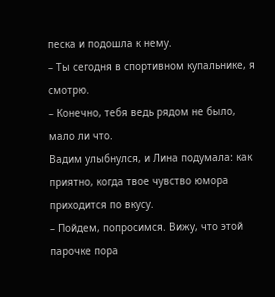песка и подошла к нему.
– Ты сегодня в спортивном купальнике, я смотрю.
– Конечно, тебя ведь рядом не было, мало ли что.
Вадим улыбнулся, и Лина подумала: как приятно, когда твое чувство юмора приходится по вкусу.
– Пойдем, попросимся. Вижу, что этой парочке пора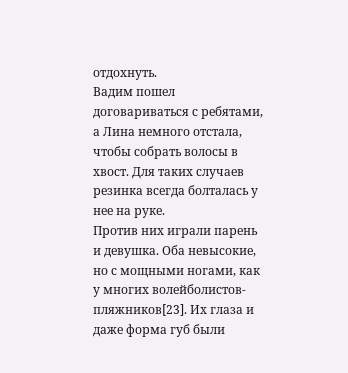отдохнуть.
Вадим пошел договариваться с ребятами, а Лина немного отстала, чтобы собрать волосы в хвост. Для таких случаев резинка всегда болталась у нее на руке.
Против них играли парень и девушка. Оба невысокие, но с мощными ногами, как у многих волейболистов-пляжников[23]. Их глаза и даже форма губ были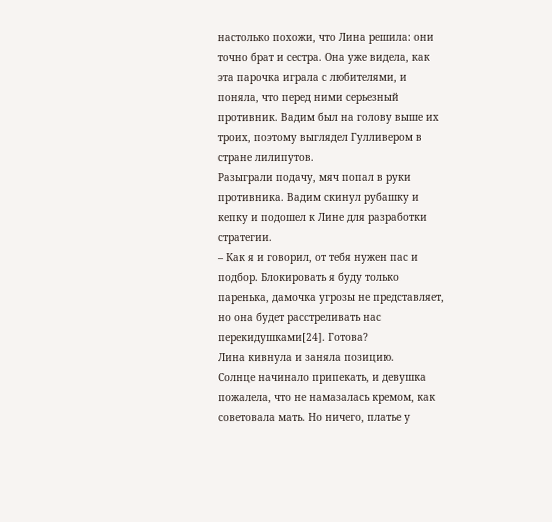настолько похожи, что Лина решила: они точно брат и сестра. Она уже видела, как эта парочка играла с любителями, и поняла, что перед ними серьезный противник. Вадим был на голову выше их троих, поэтому выглядел Гулливером в стране лилипутов.
Разыграли подачу, мяч попал в руки противника. Вадим скинул рубашку и кепку и подошел к Лине для разработки стратегии.
– Как я и говорил, от тебя нужен пас и подбор. Блокировать я буду только паренька, дамочка угрозы не представляет, но она будет расстреливать нас перекидушками[24]. Готова?
Лина кивнула и заняла позицию.
Солнце начинало припекать, и девушка пожалела, что не намазалась кремом, как советовала мать. Но ничего, платье у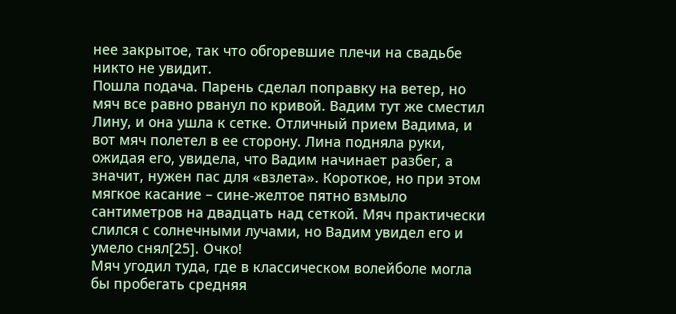нее закрытое, так что обгоревшие плечи на свадьбе никто не увидит.
Пошла подача. Парень сделал поправку на ветер, но мяч все равно рванул по кривой. Вадим тут же сместил Лину, и она ушла к сетке. Отличный прием Вадима, и вот мяч полетел в ее сторону. Лина подняла руки, ожидая его, увидела, что Вадим начинает разбег, а значит, нужен пас для «взлета». Короткое, но при этом мягкое касание – сине-желтое пятно взмыло сантиметров на двадцать над сеткой. Мяч практически слился с солнечными лучами, но Вадим увидел его и умело снял[25]. Очко!
Мяч угодил туда, где в классическом волейболе могла бы пробегать средняя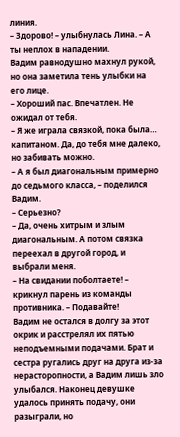линия.
– Здорово! – улыбнулась Лина. – А ты неплох в нападении.
Вадим равнодушно махнул рукой, но она заметила тень улыбки на его лице.
– Хороший пас. Впечатлен. Не ожидал от тебя.
– Я же играла связкой, пока была… капитаном. Да, до тебя мне далеко, но забивать можно.
– А я был диагональным примерно до седьмого класса, – поделился Вадим.
– Серьезно?
– Да, очень хитрым и злым диагональным. А потом связка переехал в другой город, и выбрали меня.
– На свидании поболтаете! – крикнул парень из команды противника. – Подавайте!
Вадим не остался в долгу за этот окрик и расстрелял их пятью неподъемными подачами. Брат и сестра ругались друг на друга из-за нерасторопности, а Вадим лишь зло улыбался. Наконец девушке удалось принять подачу, они разыграли, но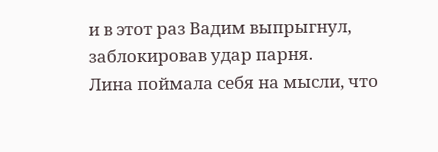и в этот раз Вадим выпрыгнул, заблокировав удар парня.
Лина поймала себя на мысли, что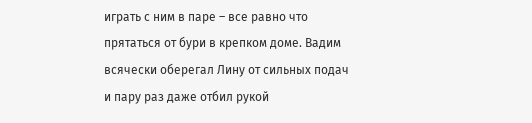играть с ним в паре – все равно что прятаться от бури в крепком доме. Вадим всячески оберегал Лину от сильных подач и пару раз даже отбил рукой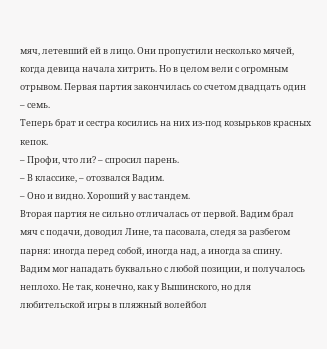мяч, летевший ей в лицо. Они пропустили несколько мячей, когда девица начала хитрить. Но в целом вели с огромным отрывом. Первая партия закончилась со счетом двадцать один – семь.
Теперь брат и сестра косились на них из-под козырьков красных кепок.
– Профи, что ли? – спросил парень.
– В классике, – отозвался Вадим.
– Оно и видно. Хороший у вас тандем.
Вторая партия не сильно отличалась от первой. Вадим брал мяч с подачи, доводил Лине, та пасовала, следя за разбегом парня: иногда перед собой, иногда над, а иногда за спину. Вадим мог нападать буквально с любой позиции, и получалось неплохо. Не так, конечно, как у Вышинского, но для любительской игры в пляжный волейбол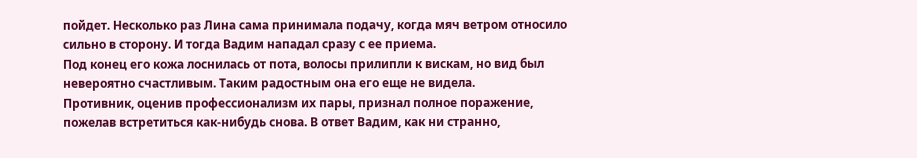пойдет. Несколько раз Лина сама принимала подачу, когда мяч ветром относило сильно в сторону. И тогда Вадим нападал сразу с ее приема.
Под конец его кожа лоснилась от пота, волосы прилипли к вискам, но вид был невероятно счастливым. Таким радостным она его еще не видела.
Противник, оценив профессионализм их пары, признал полное поражение, пожелав встретиться как-нибудь снова. В ответ Вадим, как ни странно,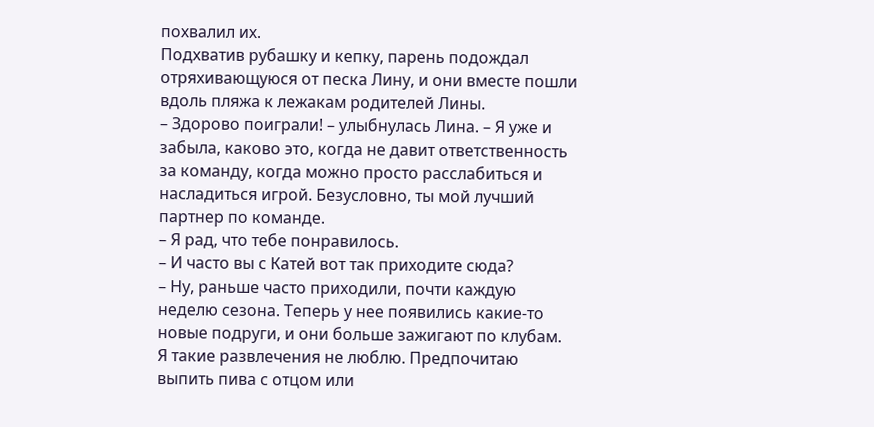похвалил их.
Подхватив рубашку и кепку, парень подождал отряхивающуюся от песка Лину, и они вместе пошли вдоль пляжа к лежакам родителей Лины.
– Здорово поиграли! – улыбнулась Лина. – Я уже и забыла, каково это, когда не давит ответственность за команду, когда можно просто расслабиться и насладиться игрой. Безусловно, ты мой лучший партнер по команде.
– Я рад, что тебе понравилось.
– И часто вы с Катей вот так приходите сюда?
– Ну, раньше часто приходили, почти каждую неделю сезона. Теперь у нее появились какие-то новые подруги, и они больше зажигают по клубам. Я такие развлечения не люблю. Предпочитаю выпить пива с отцом или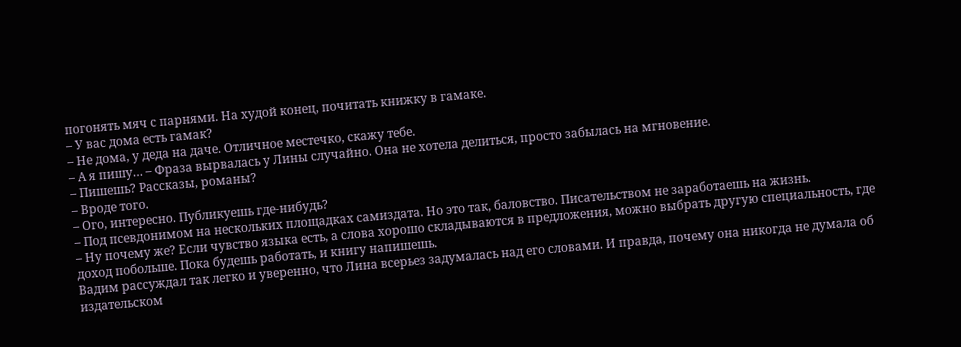погонять мяч с парнями. На худой конец, почитать книжку в гамаке.
– У вас дома есть гамак?
– Не дома, у деда на даче. Отличное местечко, скажу тебе.
– А я пишу… – Фраза вырвалась у Лины случайно. Она не хотела делиться, просто забылась на мгновение.
– Пишешь? Рассказы, романы?
– Вроде того.
– Ого, интересно. Публикуешь где-нибудь?
– Под псевдонимом на нескольких площадках самиздата. Но это так, баловство. Писательством не заработаешь на жизнь.
– Ну почему же? Если чувство языка есть, а слова хорошо складываются в предложения, можно выбрать другую специальность, где доход побольше. Пока будешь работать, и книгу напишешь.
Вадим рассуждал так легко и уверенно, что Лина всерьез задумалась над его словами. И правда, почему она никогда не думала об издательском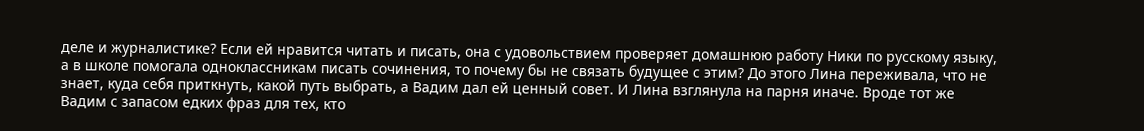деле и журналистике? Если ей нравится читать и писать, она с удовольствием проверяет домашнюю работу Ники по русскому языку, а в школе помогала одноклассникам писать сочинения, то почему бы не связать будущее с этим? До этого Лина переживала, что не знает, куда себя приткнуть, какой путь выбрать, а Вадим дал ей ценный совет. И Лина взглянула на парня иначе. Вроде тот же Вадим с запасом едких фраз для тех, кто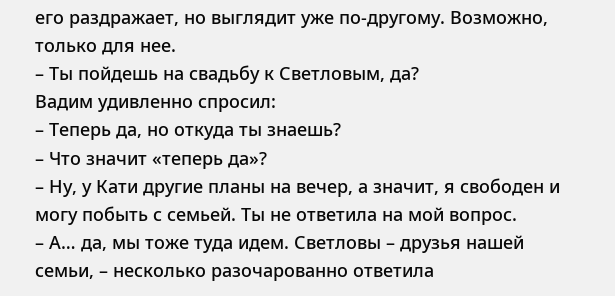его раздражает, но выглядит уже по-другому. Возможно, только для нее.
– Ты пойдешь на свадьбу к Светловым, да?
Вадим удивленно спросил:
– Теперь да, но откуда ты знаешь?
– Что значит «теперь да»?
– Ну, у Кати другие планы на вечер, а значит, я свободен и могу побыть с семьей. Ты не ответила на мой вопрос.
– А… да, мы тоже туда идем. Светловы – друзья нашей семьи, – несколько разочарованно ответила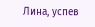Лина, успев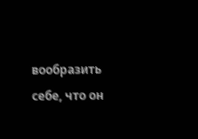вообразить себе, что он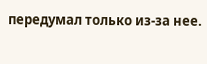передумал только из-за нее.